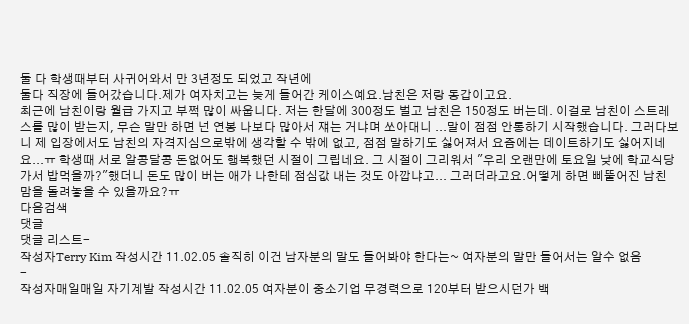둘 다 학생때부터 사귀어와서 만 3년정도 되었고 작년에
둘다 직장에 들어갔습니다.제가 여자치고는 늦게 들어간 케이스예요.남친은 저랑 동갑이고요.
최근에 남친이랑 월급 가지고 부쩍 많이 싸웁니다. 저는 한달에 300정도 벌고 남친은 150정도 버는데. 이걸로 남친이 스트레스를 많이 받는지, 무슨 말만 하면 넌 연봉 나보다 많아서 쟤는 거냐며 쏘아대니 ...말이 점점 안통하기 시작했습니다. 그러다보니 제 입장에서도 남친의 자격지심으로밖에 생각할 수 밖에 없고, 점점 말하기도 싫어져서 요즘에는 데이트하기도 싫어지네요...ㅠ 학생때 서로 알콩달콩 돈없어도 행복했던 시절이 그립네요. 그 시절이 그리워서 "우리 오랜만에 토요일 낮에 학교식당가서 밥먹을까?"했더니 돈도 많이 버는 애가 나한테 점심값 내는 것도 아깝냐고... 그러더라고요.어떻게 하면 삐뚤어진 남친 맘을 돌려놓을 수 있을까요?ㅠ
다음검색
댓글
댓글 리스트-
작성자Terry Kim 작성시간 11.02.05 솔직히 이건 남자분의 말도 들어봐야 한다는~ 여자분의 말만 들어서는 알수 없음
-
작성자매일매일 자기계발 작성시간 11.02.05 여자분이 중소기업 무경력으로 120부터 받으시던가 백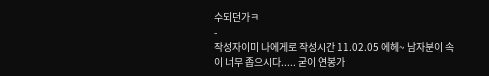수되던가ㅋ
-
작성자이미 나에게로 작성시간 11.02.05 에헤~ 남자분이 속이 너무 좁으시다..... 굳이 연봉가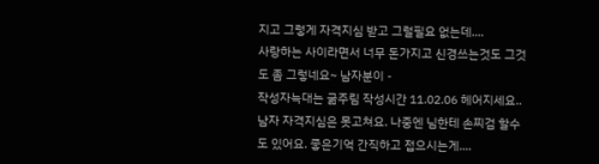지고 그렇게 자격지심 받고 그럴필요 없는데....
사랑하는 사이라면서 너무 돈가지고 신경쓰는것도 그것도 좀 그렇네요~ 남자분이 -
작성자늑대는 굶주림 작성시간 11.02.06 헤어지세요.. 남자 자격지심은 못고쳐요. 나중엔 님한테 손찌검 할수도 있어요. 좋은기억 간직하고 접으시는게....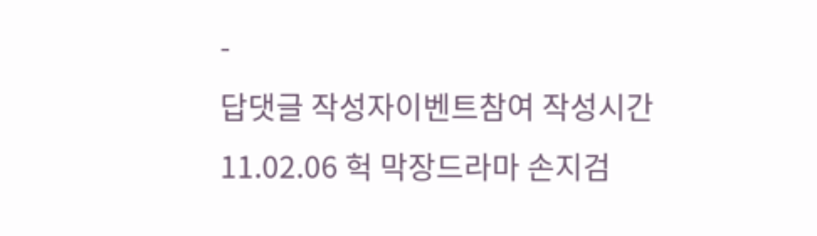-
답댓글 작성자이벤트참여 작성시간 11.02.06 헉 막장드라마 손지검